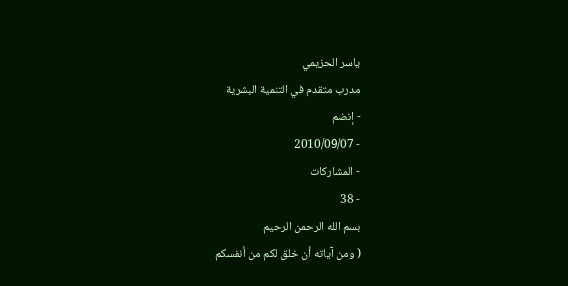ياسر الحزيمي
مدرب متقدم في التنمية البشرية
- إنضم
- 2010/09/07
- المشاركات
- 38
بسم الله الرحمن الرحيم
( ومن آياته أن خلق لكم من أنفسكم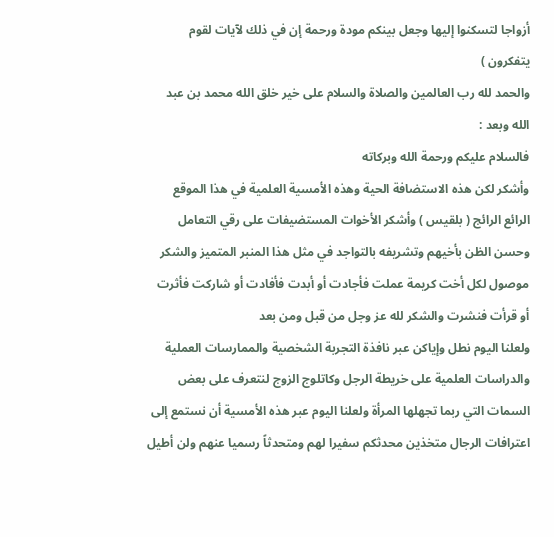أزواجا لتسكنوا إليها وجعل بينكم مودة ورحمة إن في ذلك لآيات لقوم يتفكرون )
والحمد لله رب العالمين والصلاة والسلام على خير خلق الله محمد بن عبد الله وبعد :
فالسلام عليكم ورحمة الله وبركاته
وأشكر لكن هذه الاستضافة الحية وهذه الأمسية العلمية في هذا الموقع الرائع الرائج ( بلقيس ) وأشكر الأخوات المستضيفات على رقي التعامل وحسن الظن بأخيهم وتشريفه بالتواجد في مثل هذا المنبر المتميز والشكر موصول لكل أخت كريمة عملت فأجادت أو أبدت فأفادت أو شاركت فأثرت أو قرأت فنشرت والشكر لله عز وجل من قبل ومن بعد
ولعلنا اليوم نطل وإياكن عبر نافذة التجربة الشخصية والممارسات العملية والدراسات العلمية على خريطة الرجل وكاتلوج الزوج لنتعرف على بعض السمات التي ربما تجهلها المرأة ولعلنا اليوم عبر هذه الأمسية أن نستمع إلى اعترافات الرجال متخذين محدثكم سفيرا لهم ومتحدثاً رسميا عنهم ولن أطيل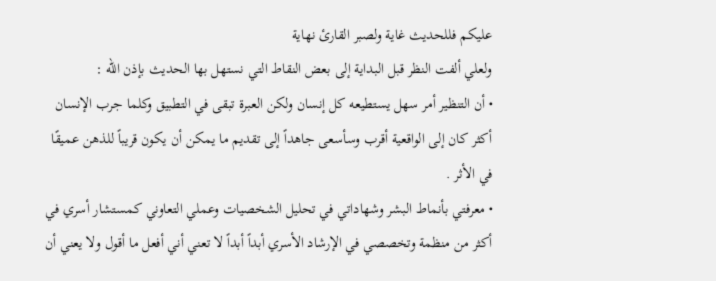عليكم فللحديث غاية ولصبر القارئ نهاية
ولعلي ألفت النظر قبل البداية إلى بعض النقاط التي نستهل بها الحديث بإذن الله :
• أن التنظير أمر سهل يستطيعه كل إنسان ولكن العبرة تبقى في التطبيق وكلما جرب الإنسان أكثر كان إلى الواقعية أقرب وسأسعى جاهداً إلى تقديم ما يمكن أن يكون قريباً للذهن عميقًا في الأثر .
• معرفتي بأنماط البشر وشهاداتي في تحليل الشخصيات وعملي التعاوني كمستشار أسري في أكثر من منظمة وتخصصي في الإرشاد الأسري أبداً أبداً لا تعني أني أفعل ما أقول ولا يعني أن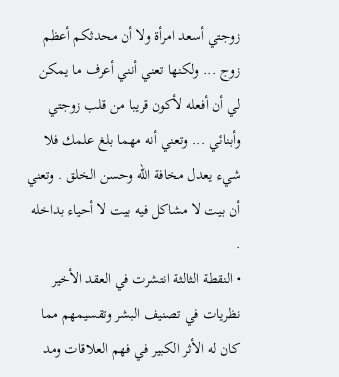زوجتي أسعد امرأة ولا أن محدثكم أعظم زوج ... ولكنها تعني أنني أعرف ما يمكن لي أن أفعله لأكون قريبا من قلب زوجتي وأبنائي ... وتعني أنه مهما بلغ علمك فلا شيء يعدل مخافة الله وحسن الخلق . وتعني أن بيت لا مشاكل فيه بيت لا أحياء بداخله .
• النقطة الثالثة انتشرت في العقد الأخير نظريات في تصنيف البشر وتقسيمهم مما كان له الأثر الكبير في فهم العلاقات ومد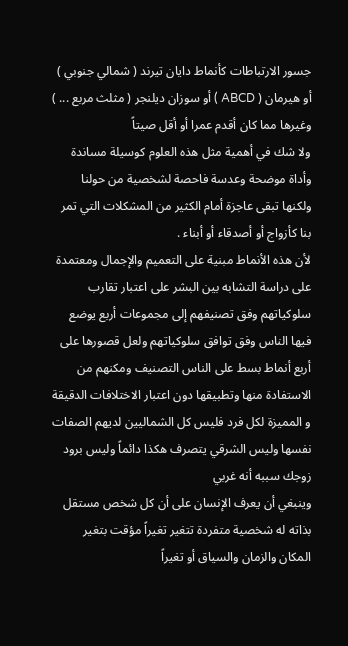جسور الارتباطات كأنماط دايان تيرند ( شمالي جنوبي ) أو هيرمان ( ABCD ) أو سوزان ديلنجر ( مثلث مربع ... ) وغيرها مما كان أقدم عمرا أو أقل صيتاً
ولا شك في أهمية مثل هذه العلوم كوسيلة مساندة وأداة موضحة وعدسة فاحصة لشخصية من حولنا ولكنها تبقى عاجزة أمام الكثير من المشكلات التي تمر بنا كأزواج أو أصدقاء أو أبناء .
لأن هذه الأنماط مبنية على التعميم والإجمال ومعتمدة على دراسة التشابه بين البشر على اعتبار تقارب سلوكياتهم وفق تصنيفهم إلى مجموعات أربع يوضع فيها الناس وفق توافق سلوكياتهم ولعل قصورها على أربع أنماط بسط على الناس التصنيف ومكنهم من الاستفادة منها وتطبيقها دون اعتبار الاختلافات الدقيقة و المميزة لكل فرد فليس كل الشماليين لديهم الصفات نفسها وليس الشرقي يتصرف هكذا دائماً وليس برود زوجك سببه أنه غربي
وينبغي أن يعرف الإنسان على أن كل شخص مستقل بذاته له شخصية متفردة تتغير تغيراً مؤقت بتغير المكان والزمان والسياق أو تغيراً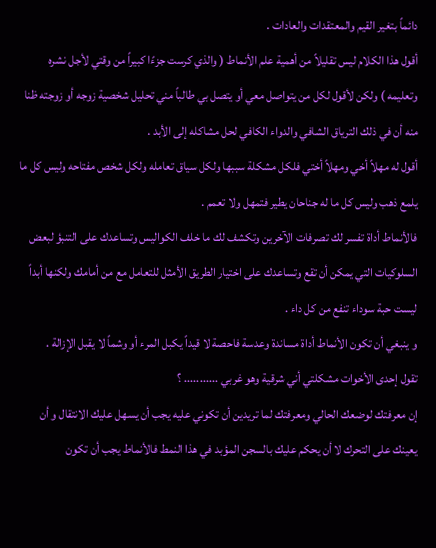دائماً بتغير القيم والمعتقدات والعادات .
أقول هذا الكلام ليس تقليلاً من أهمية علم الأنماط ( والذي كرست جزءًا كبيراً من وقتي لأجل نشره وتعليمه ) ولكن لأقول لكل من يتواصل معي أو يتصل بي طالباً مني تحليل شخصية زوجه أو زوجته ظنا منه أن في ذلك الترياق الشافي والدواء الكافي لحل مشاكله إلى الأبد .
أقول له مهلاً أخي ومهلاً أختي فلكل مشكلة سببها ولكل سياق تعامله ولكل شخص مفتاحه وليس كل ما يلمع ذهب وليس كل ما له جناحان يطير فتمهل ولا تعمم .
فالأنماط أداة تفسر لك تصرفات الآخرين وتكشف لك ما خلف الكواليس وتساعدك على التنبؤ لبعض السلوكيات التي يمكن أن تقع وتساعدك على اختيار الطريق الأمثل للتعامل مع من أمامك ولكنها أبداً ليست حبة سوداء تنفع من كل داء .
و ينبغي أن تكون الأنماط أداة مساندة وعدسة فاحصة لا قيداً يكبل المرء أو وشماً لا يقبل الإزالة .
تقول إحدى الأخوات مشكلتي أني شرقية وهو غربي ........... ؟
إن معرفتك لوضعك الحالي ومعرفتك لما تريدين أن تكوني عليه يجب أن يسهل عليك الانتقال و أن يعينك على التحرك لا أن يحكم عليك بالسجن المؤبد في هذا النمط فالأنماط يجب أن تكون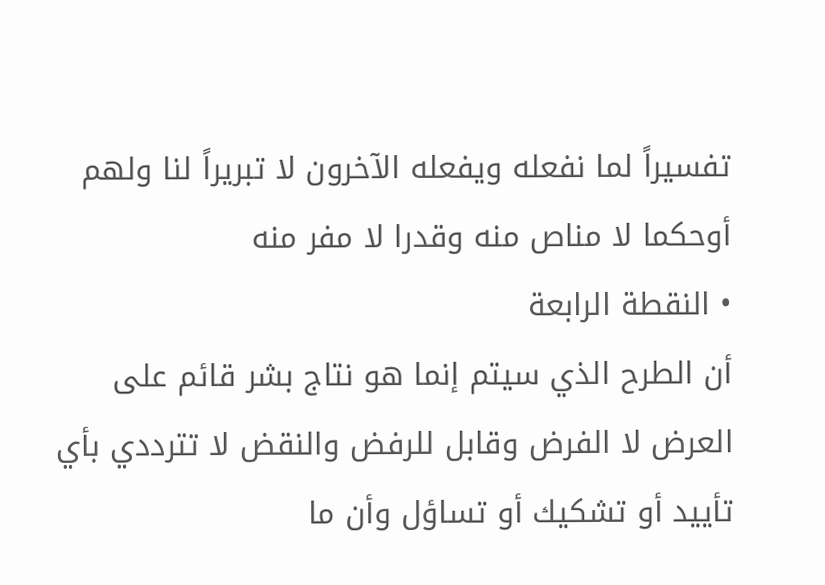تفسيراً لما نفعله ويفعله الآخرون لا تبريراً لنا ولهم أوحكما لا مناص منه وقدرا لا مفر منه
• النقطة الرابعة
أن الطرح الذي سيتم إنما هو نتاج بشر قائم على العرض لا الفرض وقابل للرفض والنقض لا تترددي بأي تأييد أو تشكيك أو تساؤل وأن ما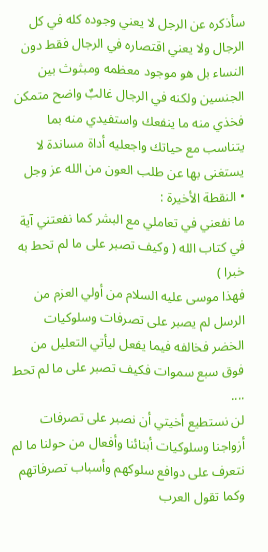سأذكره عن الرجل لا يعني وجوده كله في كل الرجال ولا يعني اقتصاره في الرجال فقط دون النساء بل هو موجود معظمه ومبثوث بين الجنسين ولكنه في الرجال غالبٌ واضح متمكن فخذي منه ما ينفعك واستفيدي منه بما يتناسب مع حياتك واجعليه أداة مساندة لا يستغنى بها عن طلب العون من الله عز وجل
• النقطة الأخيرة :
ما نفعني في تعاملي مع البشر كما نفعتني آية في كتاب الله ( وكيف تصبر على ما لم تحط به خبرا )
فهذا موسى عليه السلام من أولي العزم من الرسل لم يصبر على تصرفات وسلوكيات الخضر فخالفه فيما يفعل ليأتي التعليل من فوق سبع سموات فكيف تصبر على ما لم تحط ....
لن نستطيع أخيتي أن نصبر على تصرفات أزواجنا وسلوكيات أبنائنا وأفعال من حولنا ما لم نتعرف على دوافع سلوكهم وأسباب تصرفاتهم وكما تقول العرب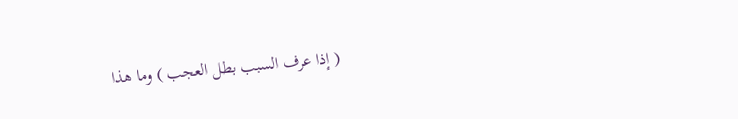( إذا عرف السبب بطل العجب ) وما هذا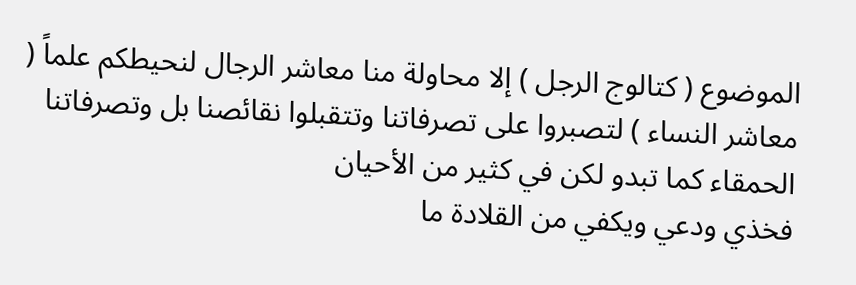الموضوع ( كتالوج الرجل ) إلا محاولة منا معاشر الرجال لنحيطكم علماً ( معاشر النساء ) لتصبروا على تصرفاتنا وتتقبلوا نقائصنا بل وتصرفاتنا الحمقاء كما تبدو لكن في كثير من الأحيان
فخذي ودعي ويكفي من القلادة ما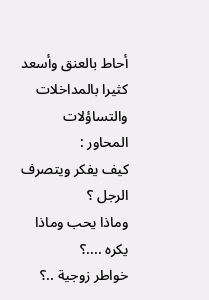أحاط بالعنق وأسعد كثيرا بالمداخلات والتساؤلات
المحاور :
كيف يفكر ويتصرف الرجل ؟
وماذا يحب وماذا يكره ....؟
خواطر زوجية ..؟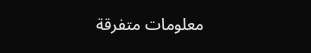معلومات متفرقة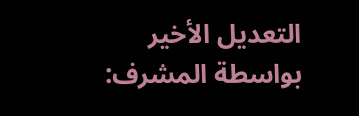التعديل الأخير بواسطة المشرف: